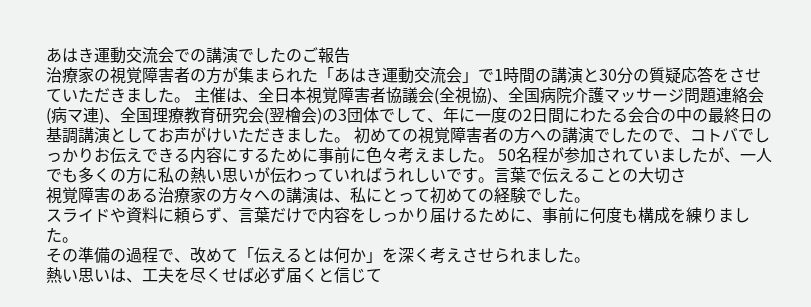あはき運動交流会での講演でしたのご報告
治療家の視覚障害者の方が集まられた「あはき運動交流会」で1時間の講演と30分の質疑応答をさせていただきました。 主催は、全日本視覚障害者協議会(全視協)、全国病院介護マッサージ問題連絡会(病マ連)、全国理療教育研究会(翌檜会)の3団体でして、年に一度の2日間にわたる会合の中の最終日の基調講演としてお声がけいただきました。 初めての視覚障害者の方への講演でしたので、コトバでしっかりお伝えできる内容にするために事前に色々考えました。 50名程が参加されていましたが、一人でも多くの方に私の熱い思いが伝わっていればうれしいです。言葉で伝えることの大切さ
視覚障害のある治療家の方々への講演は、私にとって初めての経験でした。
スライドや資料に頼らず、言葉だけで内容をしっかり届けるために、事前に何度も構成を練りました。
その準備の過程で、改めて「伝えるとは何か」を深く考えさせられました。
熱い思いは、工夫を尽くせば必ず届くと信じて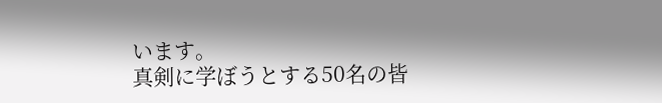います。
真剣に学ぼうとする50名の皆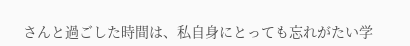さんと過ごした時間は、私自身にとっても忘れがたい学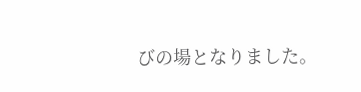びの場となりました。